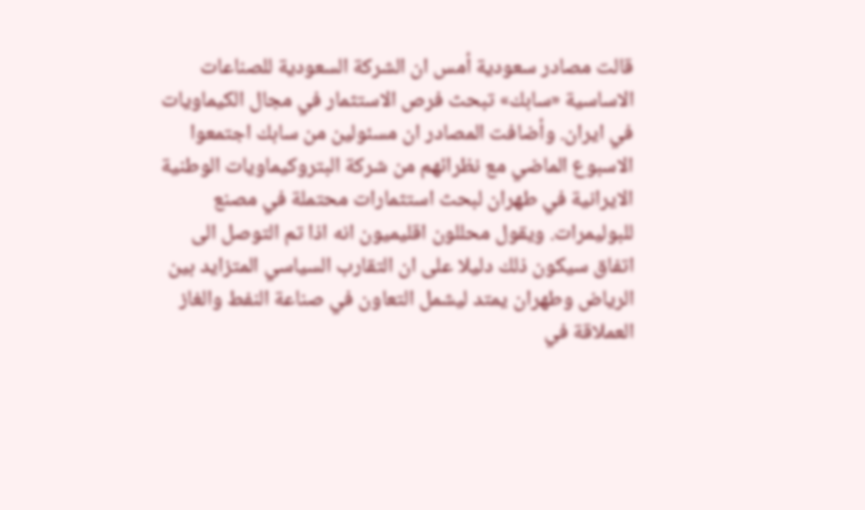قالت مصادر سعودية أمس ان الشركة السعودية للصناعات الاساسية «سابك» تبحث فرص الاستثمار في مجال الكيماويات في ايران. وأضافت المصادر ان مسئولين من سابك اجتمعوا الاسبوع الماضي مع نظرائهم من شركة البتروكيماويات الوطنية الايرانية في طهران لبحث استثمارات محتملة في مصنع للبوليمرات. ويقول محللون اقليميون انه اذا تم التوصل الى اتفاق سيكون ذلك دليلا على ان التقارب السياسي المتزايد بين الرياض وطهران يمتد ليشمل التعاون في صناعة النفط والغاز العملاقة في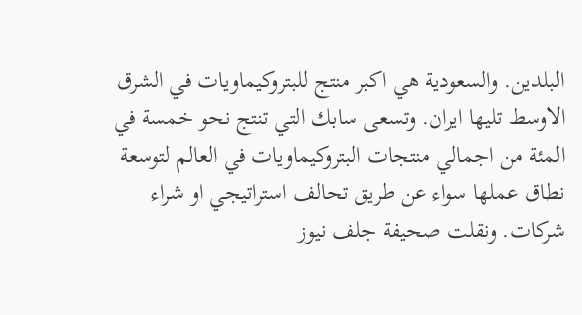البلدين. والسعودية هي اكبر منتج للبتروكيماويات في الشرق الاوسط تليها ايران. وتسعى سابك التي تنتج نحو خمسة في المئة من اجمالي منتجات البتروكيماويات في العالم لتوسعة نطاق عملها سواء عن طريق تحالف استراتيجي او شراء شركات. ونقلت صحيفة جلف نيوز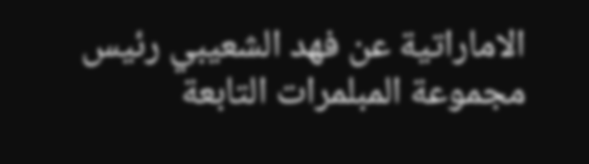الاماراتية عن فهد الشعيبي رئيس مجموعة المبلمرات التابعة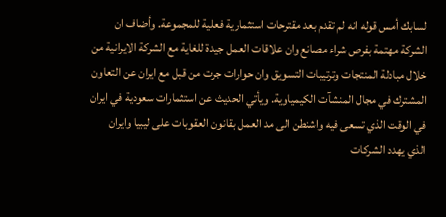لسابك أمس قوله انه لم تقدم بعد مقترحات استثمارية فعلية للمجموعة. وأضاف ان الشركة مهتمة بفرص شراء مصانع وان علاقات العمل جيدة للغاية مع الشركة الايرانية من خلال مبادلة المنتجات وترتيبات التسويق وان حوارات جرت من قبل مع ايران عن التعاون المشترك في مجال المنشآت الكيمياوية. ويأتي الحديث عن استثمارات سعودية في ايران في الوقت الذي تسعى فيه واشنطن الى مد العمل بقانون العقوبات على ليبيا وايران الذي يهدد الشركات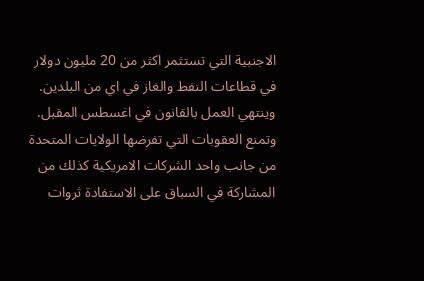الاجنبية التي تستثمر اكثر من 20 مليون دولار في قطاعات النفط والغاز في اي من البلدين. وينتهي العمل بالقانون في اغسطس المقبل. وتمنع العقوبات التي تفرضها الولايات المتحدة من جانب واحد الشركات الامريكية كذلك من المشاركة في السباق على الاستفادة ثروات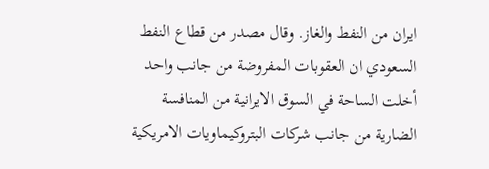ايران من النفط والغاز. وقال مصدر من قطاع النفط السعودي ان العقوبات المفروضة من جانب واحد أخلت الساحة في السوق الايرانية من المنافسة الضارية من جانب شركات البتروكيماويات الامريكية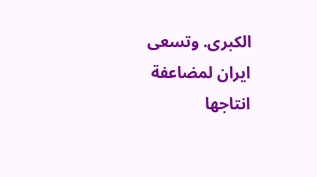الكبرى. وتسعى ايران لمضاعفة انتاجها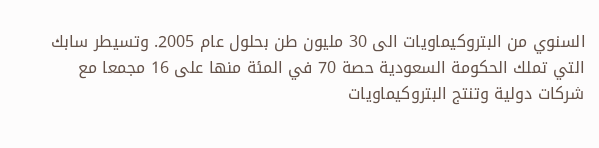السنوي من البتروكيماويات الى 30 مليون طن بحلول عام 2005. وتسيطر سابك التي تملك الحكومة السعودية حصة 70 في المئة منها على 16 مجمعا مع شركات دولية وتنتج البتروكيماويات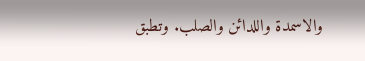والاسمدة واللدائن والصلب. وتطبق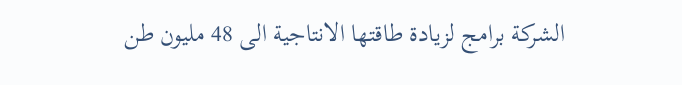الشركة برامج لزيادة طاقتها الانتاجية الى 48 مليون طن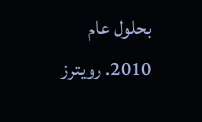بحلول عام 2010. رويترز